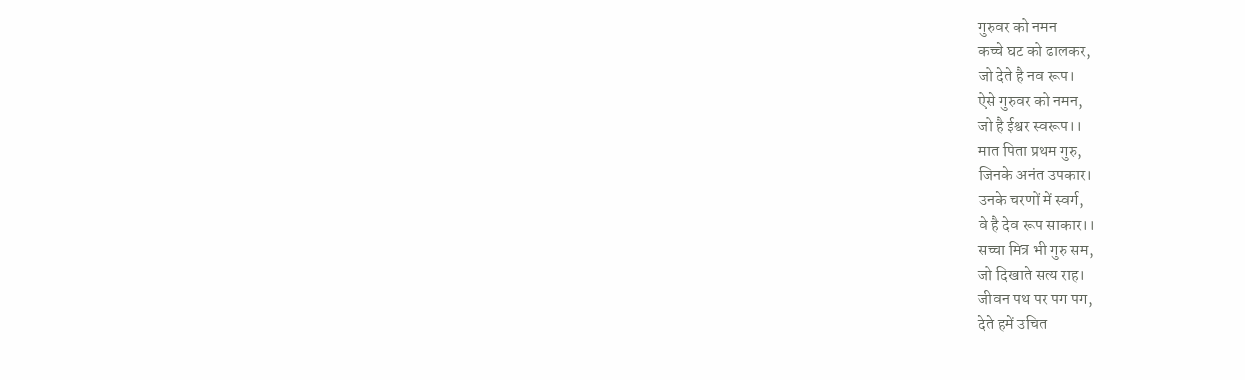गुरुवर को नमन
कच्चे घट को ढालकर,
जो देते है नव रूप।
ऐसे गुरुवर को नमन,
जो है ईश्वर स्वरूप।।
मात पिता प्रथम गुरु,
जिनके अनंत उपकार।
उनके चरणों में स्वर्ग,
वे है देव रूप साकार।।
सच्चा मित्र भी गुरु सम,
जो दिखाते सत्य राह।
जीवन पथ पर पग पग,
देते हमें उचित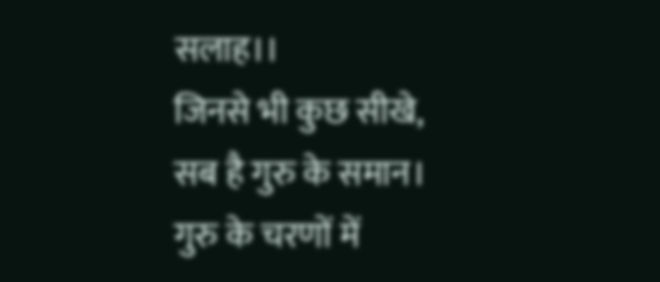सलाह।।
जिनसे भी कुछ सीखे,
सब है गुरु के समान।
गुरु के चरणों में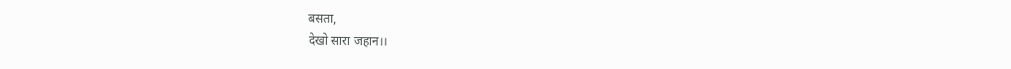बसता,
देखो सारा जहान।।